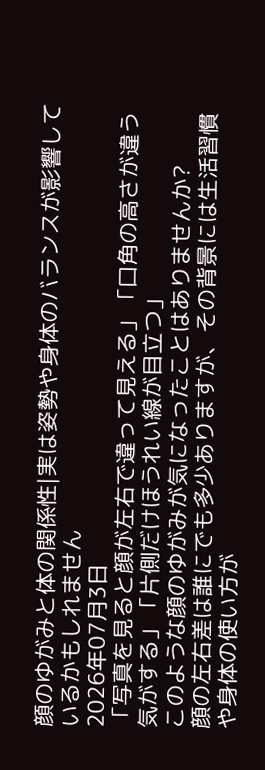顔のゆがみと体の関係性|実は姿勢や身体のバランスが影響しているかもしれません
2026年07月3日
「写真を見ると顔が左右で違って見える」「口角の高さが違う気がする」「片側だけほうれい線が目立つ」
このような顔のゆがみが気になったことはありませんか?
顔の左右差は誰にでも多少ありますが、その背景には生活習慣や身体の使い方が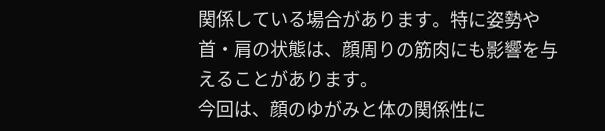関係している場合があります。特に姿勢や首・肩の状態は、顔周りの筋肉にも影響を与えることがあります。
今回は、顔のゆがみと体の関係性に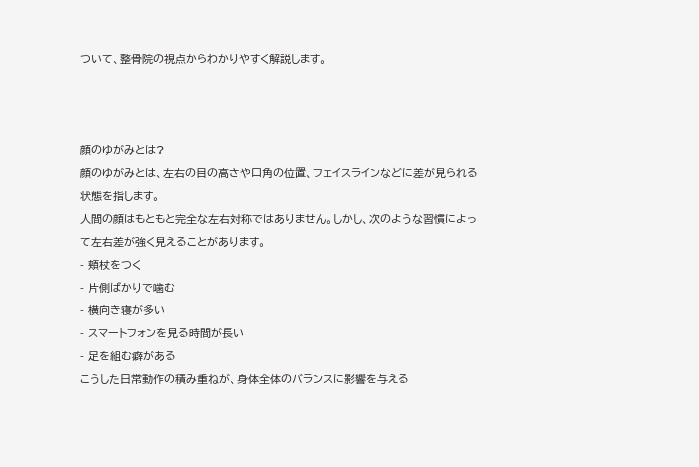ついて、整骨院の視点からわかりやすく解説します。



顔のゆがみとは?
顔のゆがみとは、左右の目の高さや口角の位置、フェイスラインなどに差が見られる状態を指します。
人間の顔はもともと完全な左右対称ではありません。しかし、次のような習慣によって左右差が強く見えることがあります。
- 頬杖をつく
- 片側ばかりで噛む
- 横向き寝が多い
- スマートフォンを見る時間が長い
- 足を組む癖がある
こうした日常動作の積み重ねが、身体全体のバランスに影響を与える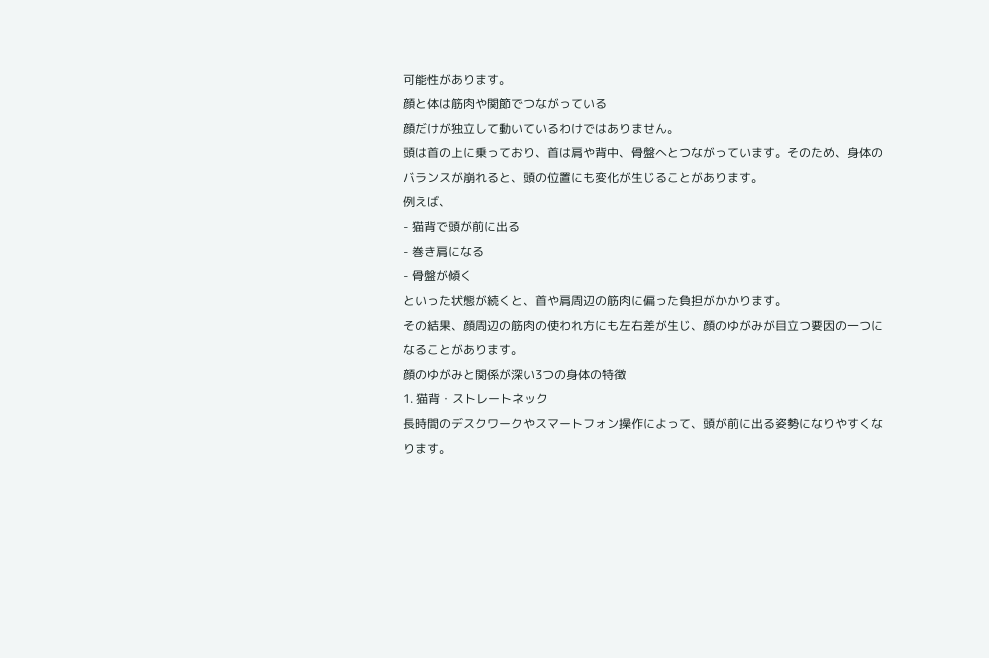可能性があります。
顔と体は筋肉や関節でつながっている
顔だけが独立して動いているわけではありません。
頭は首の上に乗っており、首は肩や背中、骨盤へとつながっています。そのため、身体のバランスが崩れると、頭の位置にも変化が生じることがあります。
例えば、
- 猫背で頭が前に出る
- 巻き肩になる
- 骨盤が傾く
といった状態が続くと、首や肩周辺の筋肉に偏った負担がかかります。
その結果、顔周辺の筋肉の使われ方にも左右差が生じ、顔のゆがみが目立つ要因の一つになることがあります。
顔のゆがみと関係が深い3つの身体の特徴
1. 猫背・ストレートネック
長時間のデスクワークやスマートフォン操作によって、頭が前に出る姿勢になりやすくなります。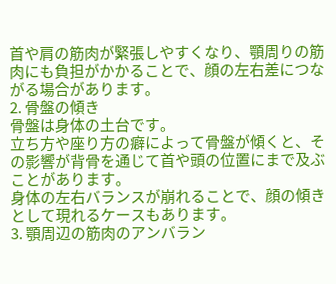首や肩の筋肉が緊張しやすくなり、顎周りの筋肉にも負担がかかることで、顔の左右差につながる場合があります。
2. 骨盤の傾き
骨盤は身体の土台です。
立ち方や座り方の癖によって骨盤が傾くと、その影響が背骨を通じて首や頭の位置にまで及ぶことがあります。
身体の左右バランスが崩れることで、顔の傾きとして現れるケースもあります。
3. 顎周辺の筋肉のアンバラン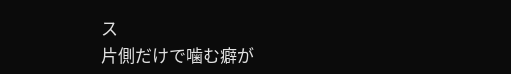ス
片側だけで噛む癖が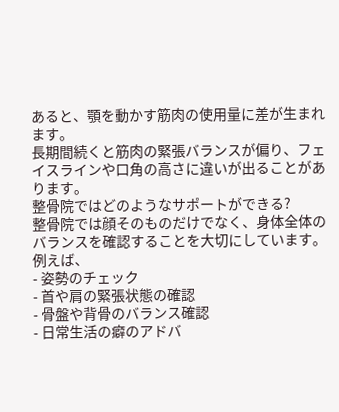あると、顎を動かす筋肉の使用量に差が生まれます。
長期間続くと筋肉の緊張バランスが偏り、フェイスラインや口角の高さに違いが出ることがあります。
整骨院ではどのようなサポートができる?
整骨院では顔そのものだけでなく、身体全体のバランスを確認することを大切にしています。
例えば、
- 姿勢のチェック
- 首や肩の緊張状態の確認
- 骨盤や背骨のバランス確認
- 日常生活の癖のアドバ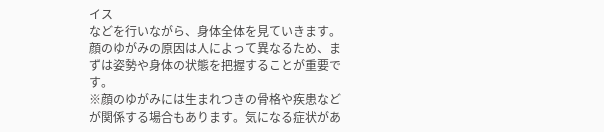イス
などを行いながら、身体全体を見ていきます。
顔のゆがみの原因は人によって異なるため、まずは姿勢や身体の状態を把握することが重要です。
※顔のゆがみには生まれつきの骨格や疾患などが関係する場合もあります。気になる症状があ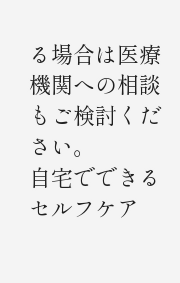る場合は医療機関への相談もご検討ください。
自宅でできるセルフケア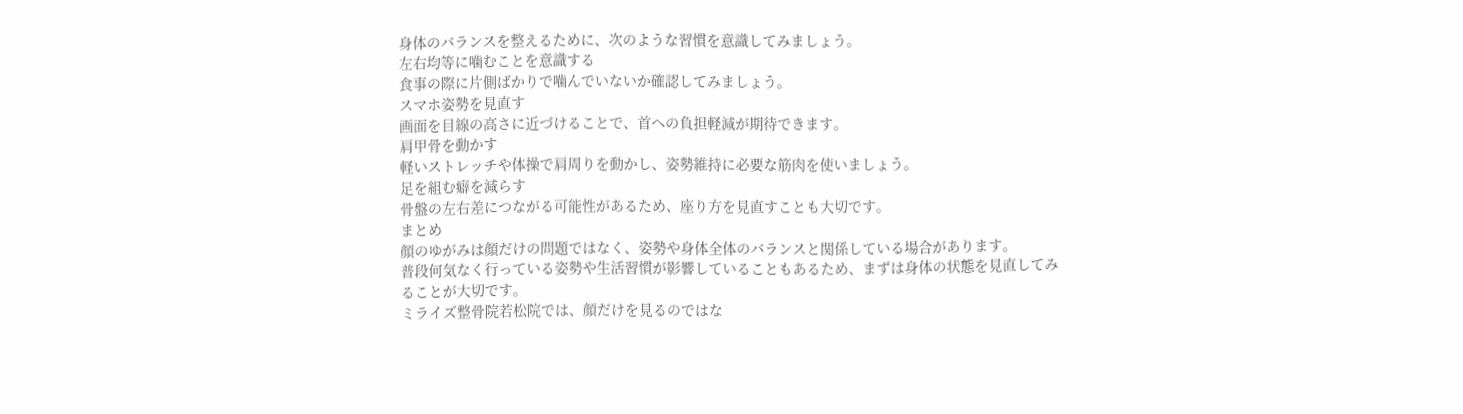身体のバランスを整えるために、次のような習慣を意識してみましょう。
左右均等に噛むことを意識する
食事の際に片側ばかりで噛んでいないか確認してみましょう。
スマホ姿勢を見直す
画面を目線の高さに近づけることで、首への負担軽減が期待できます。
肩甲骨を動かす
軽いストレッチや体操で肩周りを動かし、姿勢維持に必要な筋肉を使いましょう。
足を組む癖を減らす
骨盤の左右差につながる可能性があるため、座り方を見直すことも大切です。
まとめ
顔のゆがみは顔だけの問題ではなく、姿勢や身体全体のバランスと関係している場合があります。
普段何気なく行っている姿勢や生活習慣が影響していることもあるため、まずは身体の状態を見直してみることが大切です。
ミライズ整骨院若松院では、顔だけを見るのではな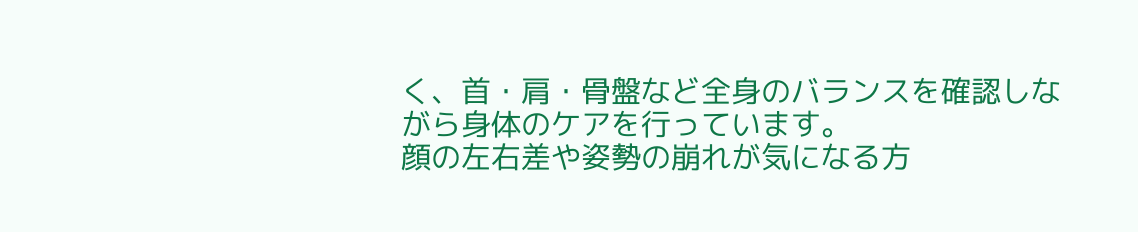く、首・肩・骨盤など全身のバランスを確認しながら身体のケアを行っています。
顔の左右差や姿勢の崩れが気になる方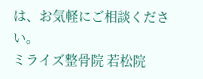は、お気軽にご相談ください。
ミライズ整骨院 若松院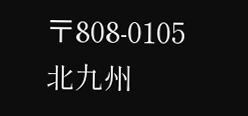〒808-0105 北九州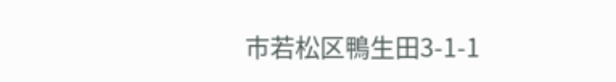市若松区鴨生田3-1-1